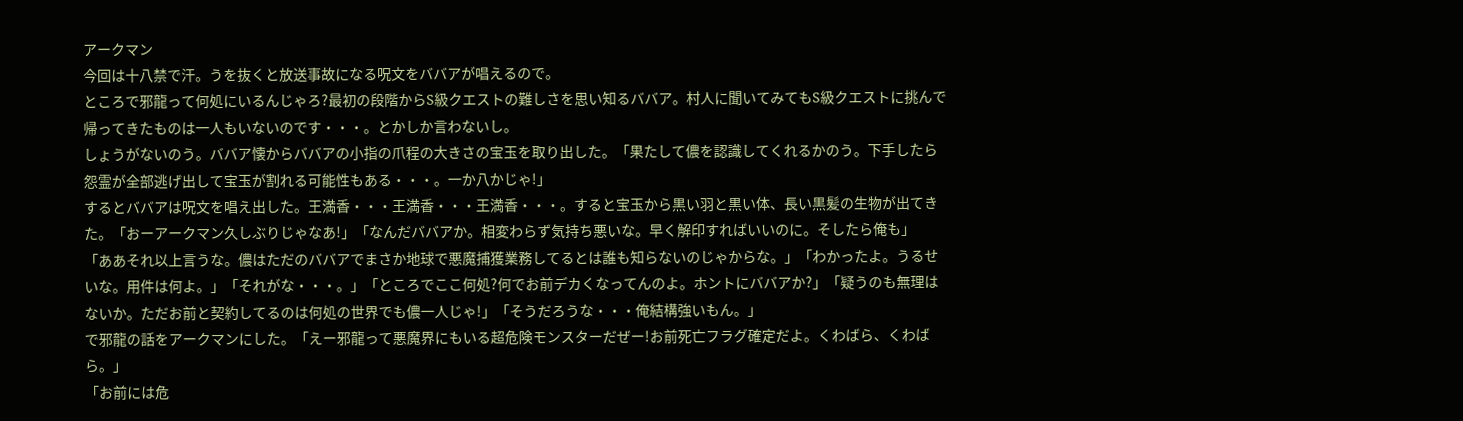アークマン
今回は十八禁で汗。うを抜くと放送事故になる呪文をババアが唱えるので。
ところで邪龍って何処にいるんじゃろ?最初の段階からS級クエストの難しさを思い知るババア。村人に聞いてみてもS級クエストに挑んで帰ってきたものは一人もいないのです・・・。とかしか言わないし。
しょうがないのう。ババア懐からババアの小指の爪程の大きさの宝玉を取り出した。「果たして儂を認識してくれるかのう。下手したら怨霊が全部逃げ出して宝玉が割れる可能性もある・・・。一か八かじゃ!」
するとババアは呪文を唱え出した。王満香・・・王満香・・・王満香・・・。すると宝玉から黒い羽と黒い体、長い黒髪の生物が出てきた。「おーアークマン久しぶりじゃなあ!」「なんだババアか。相変わらず気持ち悪いな。早く解印すればいいのに。そしたら俺も」
「ああそれ以上言うな。儂はただのババアでまさか地球で悪魔捕獲業務してるとは誰も知らないのじゃからな。」「わかったよ。うるせいな。用件は何よ。」「それがな・・・。」「ところでここ何処?何でお前デカくなってんのよ。ホントにババアか?」「疑うのも無理はないか。ただお前と契約してるのは何処の世界でも儂一人じゃ!」「そうだろうな・・・俺結構強いもん。」
で邪龍の話をアークマンにした。「えー邪龍って悪魔界にもいる超危険モンスターだぜー!お前死亡フラグ確定だよ。くわばら、くわばら。」
「お前には危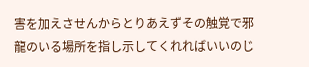害を加えさせんからとりあえずその触覚で邪龍のいる場所を指し示してくれればいいのじ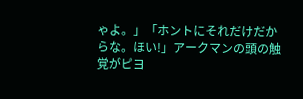ゃよ。」「ホントにそれだけだからな。ほい!」アークマンの頭の触覚がピヨ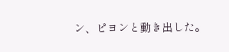ン、ピヨンと動き出した。